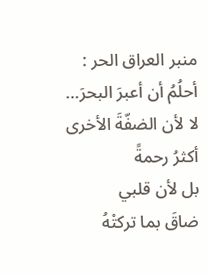منبر العراق الحر :
أحلُمُ أن أعبرَ البحرَ…
لا لأن الضفّةَ الأخرى
أكثرُ رحمةً
بل لأن قلبي
ضاقَ بما تركتْهُ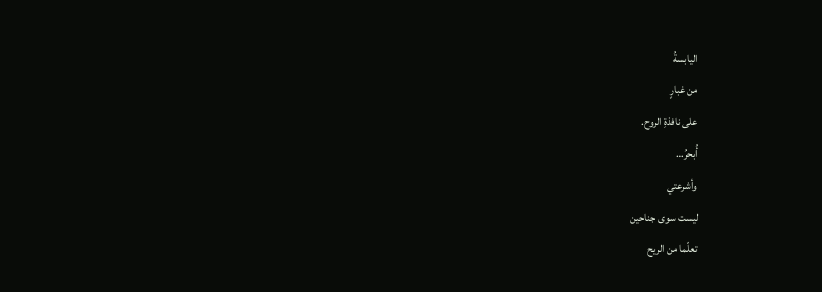اليابسةُ
من غبارٍ
على نافذةِ الروح.
أُبحرُ…
وأشرعتي
ليست سوى جناحين
تعلّما من الريح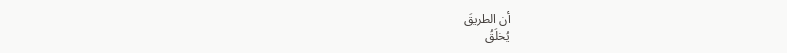أن الطريقَ
يُخلَقُ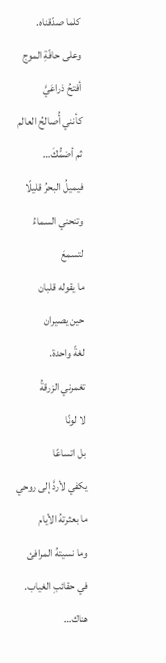كلما صدّقناه.
وعلى حافّةِ الموج
أفتحُ ذراعَيَّ
كأنني أُصالحُ العالم
ثم أضمُّكَ…
فيميلُ البحرُ قليلًا
وتنحني السماءُ
لتسمعَ
ما يقوله قلبان
حين يصيران
لغةً واحدة.
تغمرني الزرقةُ
لا لونًا
بل اتساعًا
يكفي لأردَّ إلى روحي
ما بعثرتهُ الأيام
وما نسيتهُ المرافئ
في حقائبِ الغياب.
هناك…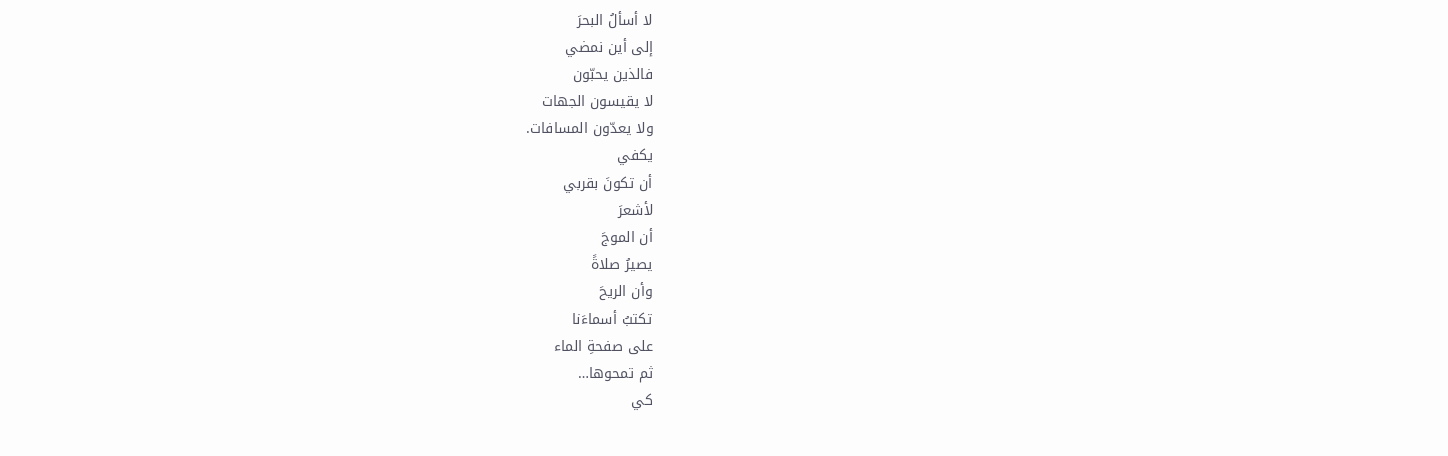لا أسألُ البحرَ
إلى أين نمضي
فالذين يحبّون
لا يقيسون الجهات
ولا يعدّون المسافات.
يكفي
أن تكونَ بقربي
لأشعرَ
أن الموجَ
يصيرُ صلاةً
وأن الريحَ
تكتبُ أسماءَنا
على صفحةِ الماء
ثم تمحوها…
كي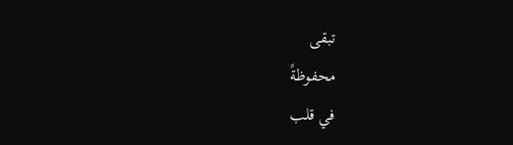تبقى
محفوظةً
في قلب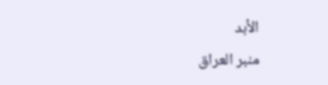الأبد
منبر العراق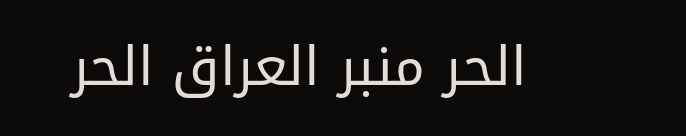الحر منبر العراق الحر